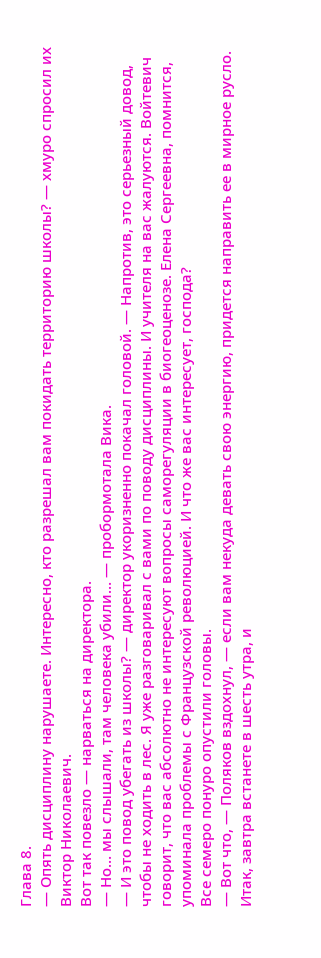Глава 8.
— Опять дисциплину нарушаете. Интересно, кто разрешал вам покидать территорию школы? — хмуро спросил их Виктор Николаевич.
Вот так повезло — нарваться на директора.
— Но… мы слышали, там человека убили… — пробормотала Вика.
— И это повод убегать из школы? — директор укоризненно покачал головой. — Напротив, это серьезный довод, чтобы не ходить в лес. Я уже разговаривал с вами по поводу дисциплины. И учителя на вас жалуются. Войтевич говорит, что вас абсолютно не интересуют вопросы саморегуляции в биогеоценозе. Елена Сергеевна, помнится, упоминала проблемы с Французской революцией. И что же вас интересует, господа?
Все семеро понуро опустили головы.
— Вот что, — Поляков вздохнул, — если вам некуда девать свою энергию, придется направить ее в мирное русло. Итак, завтра встанете в шесть утра, и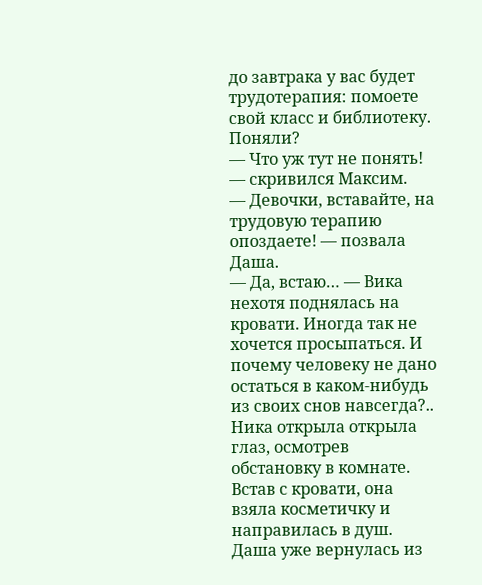до завтрака у вас будет трудотерапия: помоете свой класс и библиотеку. Поняли?
— Что уж тут не понять! — скривился Максим.
— Девочки, вставайте, на трудовую терапию опоздаете! — позвала Даша.
— Да, встаю… — Вика нехотя поднялась на кровати. Иногда так не хочется просыпаться. И почему человеку не дано остаться в каком-нибудь из своих снов навсегда?..
Ника открыла открыла глаз, осмотрев обстановку в комнате. Встав с кровати, она взяла косметичку и направилась в душ.
Даша уже вернулась из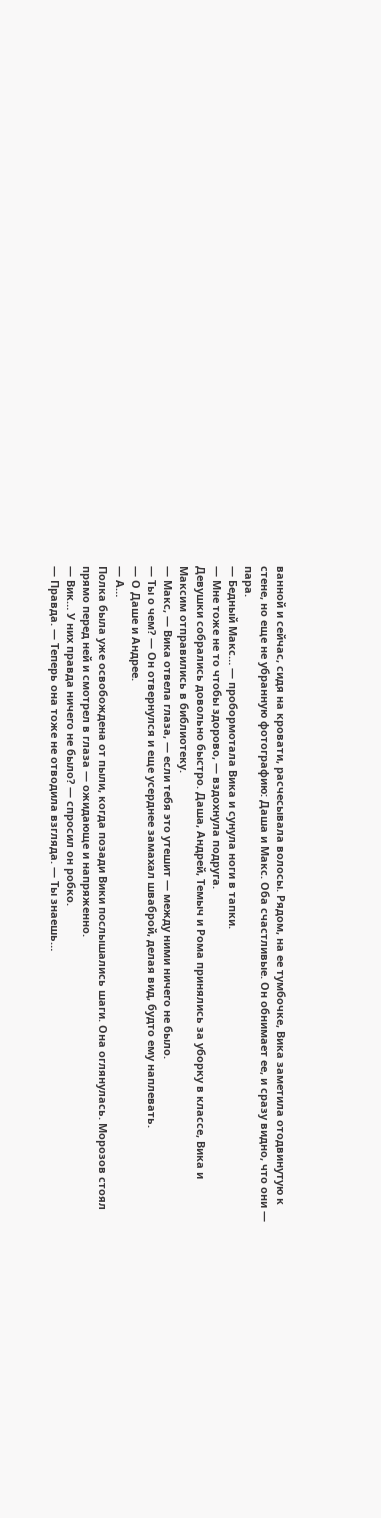ванной и сейчас, сидя на кровати, расчесывала волосы. Рядом, на ее тумбочке, Вика заметила отодвинутую к стене, но еще не убранную фотографию: Даша и Макс. Оба счастливые. Он обнимает ее, и сразу видно, что они — пара.
— Бедный Макс… — пробормотала Вика и сунула ноги в тапки.
— Мне тоже не то чтобы здорово, — вздохнула подруга.
Девушки собрались довольно быстро. Даша, Андрей, Темыч и Рома принялись за уборку в классе, Вика и Максим отправились в библиотеку.
— Макс, — Вика отвела глаза, — если тебя это утешит — между ними ничего не было.
— Ты о чем? — Он отвернулся и еще усерднее замахал шваброй, делая вид, будто ему наплевать.
— О Даше и Андрее.
— А…
Полка была уже освобождена от пыли, когда позади Вики послышались шаги. Она оглянулась. Морозов стоял прямо перед ней и смотрел в глаза — ожидающе и напряженно.
— Вик… У них правда ничего не было? — спросил он робко.
— Правда. — Теперь она тоже не отводила взгляда. — Ты знаешь…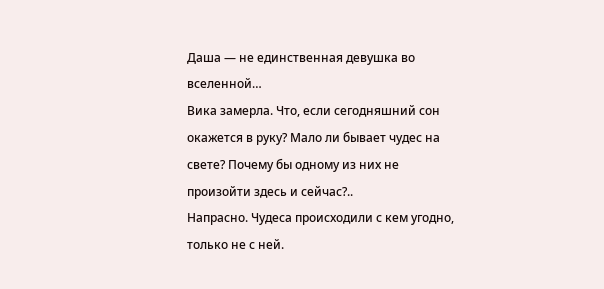Даша — не единственная девушка во вселенной…
Вика замерла. Что, если сегодняшний сон окажется в руку? Мало ли бывает чудес на свете? Почему бы одному из них не произойти здесь и сейчас?..
Напрасно. Чудеса происходили с кем угодно, только не с ней.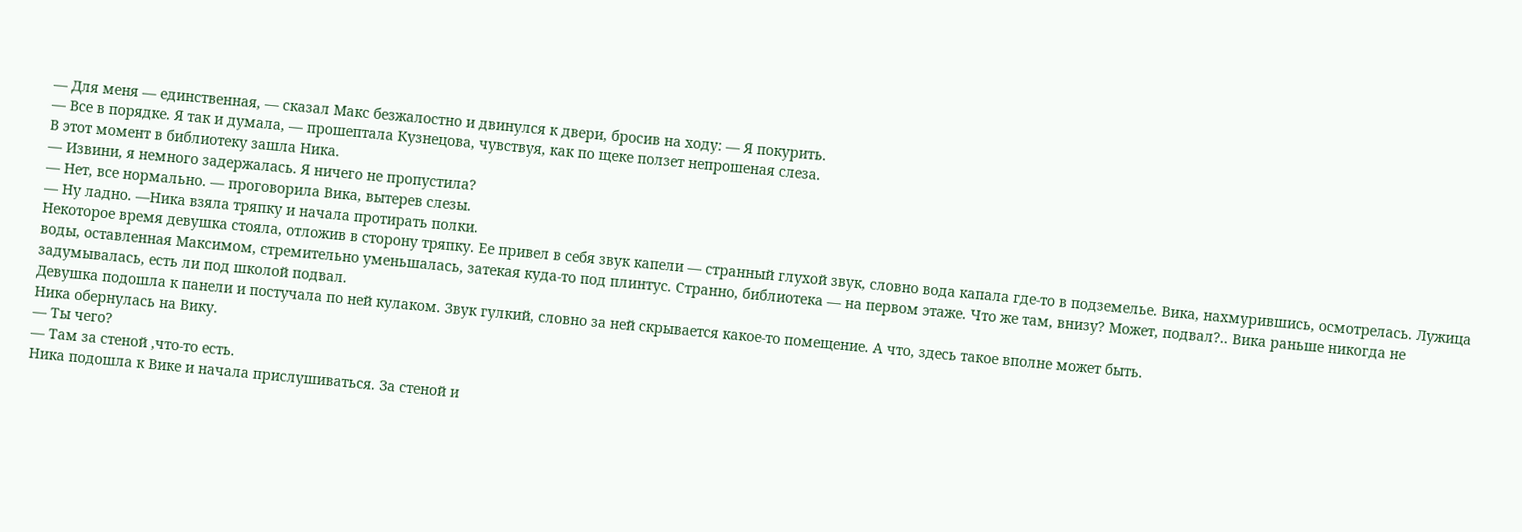— Для меня — единственная, — сказал Макс безжалостно и двинулся к двери, бросив на ходу: — Я покурить.
— Все в порядке. Я так и думала, — прошептала Кузнецова, чувствуя, как по щеке ползет непрошеная слеза.
В этот момент в библиотеку зашла Ника.
— Извини, я немного задержалась. Я ничего не пропустила?
— Нет, все нормально. — проговорила Вика, вытерев слезы.
— Ну ладно. —Ника взяла тряпку и начала протирать полки.
Некоторое время девушка стояла, отложив в сторону тряпку. Ее привел в себя звук капели — странный глухой звук, словно вода капала где-то в подземелье. Вика, нахмурившись, осмотрелась. Лужица воды, оставленная Максимом, стремительно уменьшалась, затекая куда-то под плинтус. Странно, библиотека — на первом этаже. Что же там, внизу? Может, подвал?.. Вика раньше никогда не задумывалась, есть ли под школой подвал.
Девушка подошла к панели и постучала по ней кулаком. Звук гулкий, словно за ней скрывается какое-то помещение. А что, здесь такое вполне может быть.
Ника обернулась на Вику.
— Ты чего?
— Там за стеной ,что-то есть.
Ника подошла к Вике и начала прислушиваться. За стеной и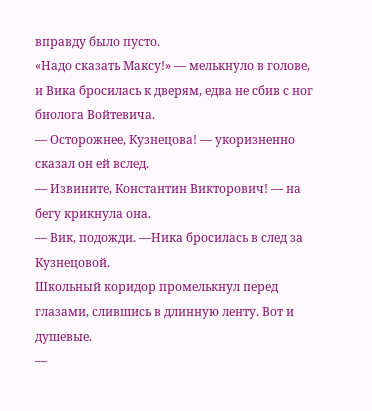вправду было пусто.
«Надо сказать Максу!» — мелькнуло в голове, и Вика бросилась к дверям, едва не сбив с ног биолога Войтевича.
— Осторожнее, Кузнецова! — укоризненно сказал он ей вслед.
— Извините, Константин Викторович! — на бегу крикнула она.
— Вик, подожди. —Ника бросилась в след за Кузнецовой.
Школьный коридор промелькнул перед глазами, слившись в длинную ленту. Вот и душевые.
—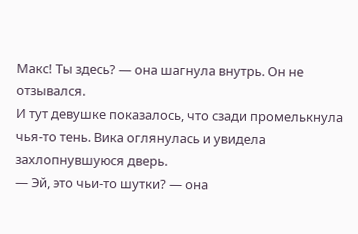Макс! Ты здесь? — она шагнула внутрь. Он не отзывался.
И тут девушке показалось, что сзади промелькнула чья-то тень. Вика оглянулась и увидела захлопнувшуюся дверь.
— Эй, это чьи-то шутки? — она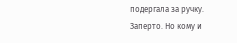подергала за ручку. Заперто. Но кому и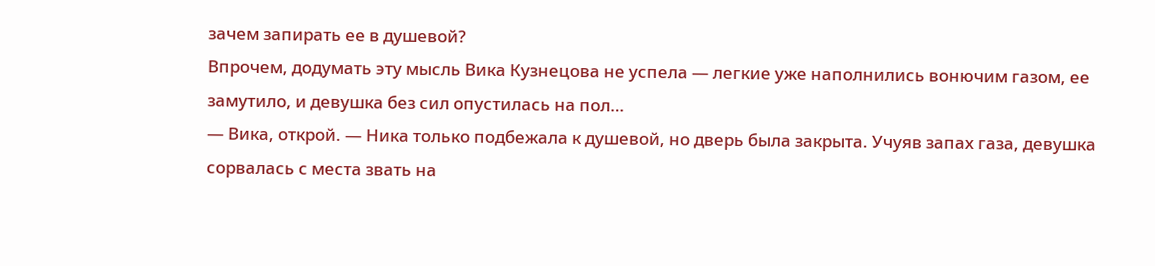зачем запирать ее в душевой?
Впрочем, додумать эту мысль Вика Кузнецова не успела — легкие уже наполнились вонючим газом, ее замутило, и девушка без сил опустилась на пол…
— Вика, открой. — Ника только подбежала к душевой, но дверь была закрыта. Учуяв запах газа, девушка сорвалась с места звать на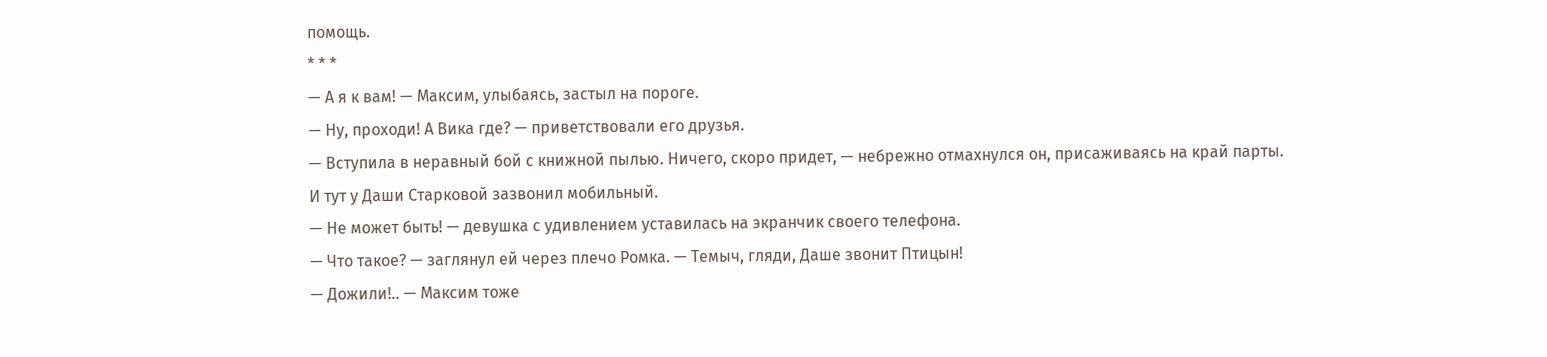помощь.
* * *
— А я к вам! — Максим, улыбаясь, застыл на пороге.
— Ну, проходи! А Вика где? — приветствовали его друзья.
— Вступила в неравный бой с книжной пылью. Ничего, скоро придет, — небрежно отмахнулся он, присаживаясь на край парты.
И тут у Даши Старковой зазвонил мобильный.
— Не может быть! — девушка с удивлением уставилась на экранчик своего телефона.
— Что такое? — заглянул ей через плечо Ромка. — Темыч, гляди, Даше звонит Птицын!
— Дожили!.. — Максим тоже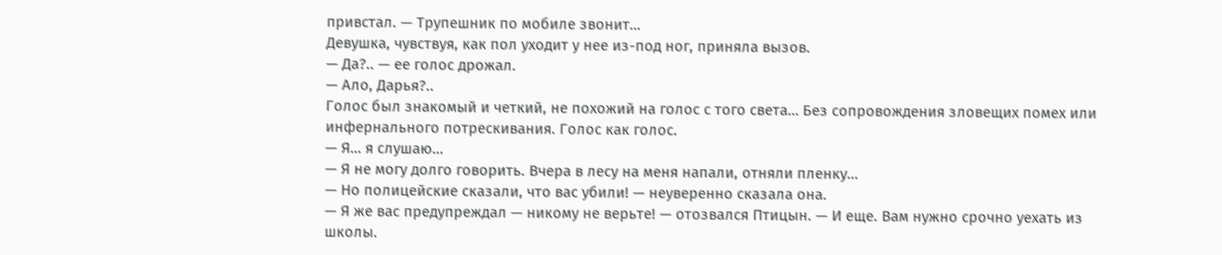привстал. — Трупешник по мобиле звонит…
Девушка, чувствуя, как пол уходит у нее из-под ног, приняла вызов.
— Да?.. — ее голос дрожал.
— Ало, Дарья?..
Голос был знакомый и четкий, не похожий на голос с того света… Без сопровождения зловещих помех или инфернального потрескивания. Голос как голос.
— Я… я слушаю…
— Я не могу долго говорить. Вчера в лесу на меня напали, отняли пленку…
— Но полицейские сказали, что вас убили! — неуверенно сказала она.
— Я же вас предупреждал — никому не верьте! — отозвался Птицын. — И еще. Вам нужно срочно уехать из школы.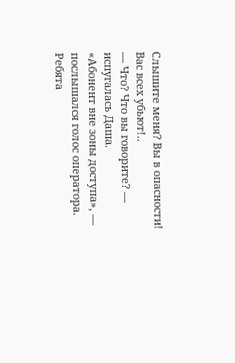Слышите меня? Вы в опасности! Вас всех убьют!..
— Что? Что вы говорите? — испугалась Даша.
«Абонент вне зоны доступа», — послышался голос оператора.
Ребята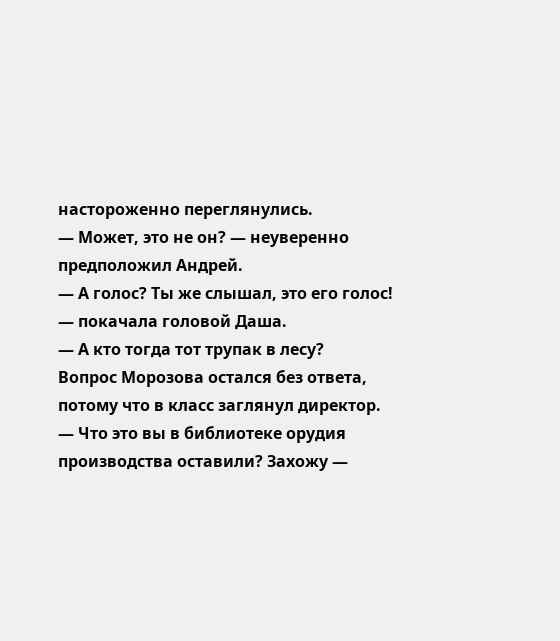настороженно переглянулись.
— Может, это не он? — неуверенно предположил Андрей.
— А голос? Ты же слышал, это его голос! — покачала головой Даша.
— А кто тогда тот трупак в лесу?
Вопрос Морозова остался без ответа, потому что в класс заглянул директор.
— Что это вы в библиотеке орудия производства оставили? Захожу —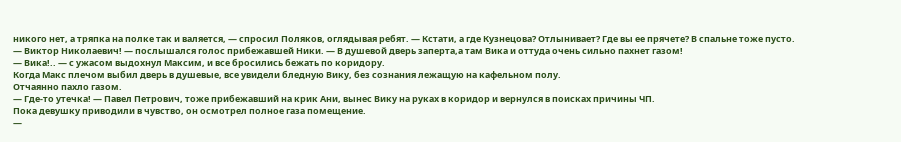никого нет, а тряпка на полке так и валяется, — спросил Поляков, оглядывая ребят. — Кстати, а где Кузнецова? Отлынивает? Где вы ее прячете? В спальне тоже пусто.
— Виктор Николаевич! — послышался голос прибежавшей Ники. — В душевой дверь заперта,а там Вика и оттуда очень сильно пахнет газом!
— Вика!.. — с ужасом выдохнул Максим, и все бросились бежать по коридору.
Когда Макс плечом выбил дверь в душевые, все увидели бледную Вику, без сознания лежащую на кафельном полу.
Отчаянно пахло газом.
— Где-то утечка! — Павел Петрович, тоже прибежавший на крик Ани, вынес Вику на руках в коридор и вернулся в поисках причины ЧП.
Пока девушку приводили в чувство, он осмотрел полное газа помещение.
—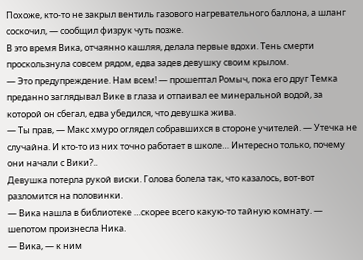Похоже, кто-то не закрыл вентиль газового нагревательного баллона, а шланг соскочил, — сообщил физрук чуть позже.
В это время Вика, отчаянно кашляя, делала первые вдохи. Тень смерти проскользнула совсем рядом, едва задев девушку своим крылом.
— Это предупреждение. Нам всем! — прошептал Ромыч, пока его друг Темка преданно заглядывал Вике в глаза и отпаивал ее минеральной водой, за которой он сбегал, едва убедился, что девушка жива.
— Ты прав, — Макс хмуро оглядел собравшихся в стороне учителей. — Утечка не случайна. И кто-то из них точно работает в школе… Интересно только, почему они начали с Вики?..
Девушка потерла рукой виски. Голова болела так, что казалось, вот-вот разломится на половинки.
— Вика нашла в библиотеке …скорее всего какую-то тайную комнату. — шепотом произнесла Ника.
— Вика, — к ним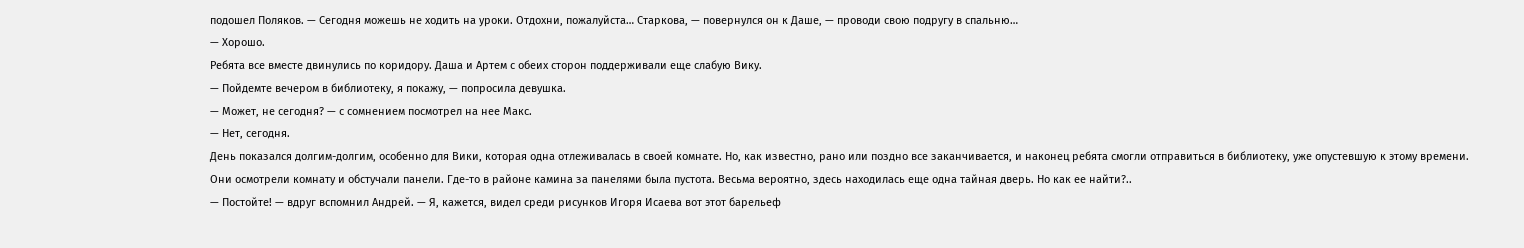подошел Поляков. — Сегодня можешь не ходить на уроки. Отдохни, пожалуйста… Старкова, — повернулся он к Даше, — проводи свою подругу в спальню…
— Хорошо.
Ребята все вместе двинулись по коридору. Даша и Артем с обеих сторон поддерживали еще слабую Вику.
— Пойдемте вечером в библиотеку, я покажу, — попросила девушка.
— Может, не сегодня? — с сомнением посмотрел на нее Макс.
— Нет, сегодня.
День показался долгим-долгим, особенно для Вики, которая одна отлеживалась в своей комнате. Но, как известно, рано или поздно все заканчивается, и наконец ребята смогли отправиться в библиотеку, уже опустевшую к этому времени.
Они осмотрели комнату и обстучали панели. Где-то в районе камина за панелями была пустота. Весьма вероятно, здесь находилась еще одна тайная дверь. Но как ее найти?..
— Постойте! — вдруг вспомнил Андрей. — Я, кажется, видел среди рисунков Игоря Исаева вот этот барельеф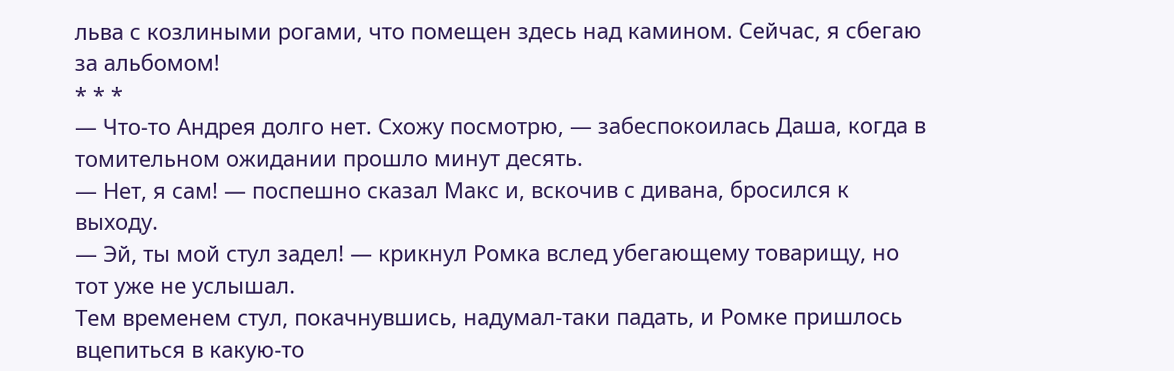льва с козлиными рогами, что помещен здесь над камином. Сейчас, я сбегаю за альбомом!
* * *
— Что-то Андрея долго нет. Схожу посмотрю, — забеспокоилась Даша, когда в томительном ожидании прошло минут десять.
— Нет, я сам! — поспешно сказал Макс и, вскочив с дивана, бросился к выходу.
— Эй, ты мой стул задел! — крикнул Ромка вслед убегающему товарищу, но тот уже не услышал.
Тем временем стул, покачнувшись, надумал-таки падать, и Ромке пришлось вцепиться в какую-то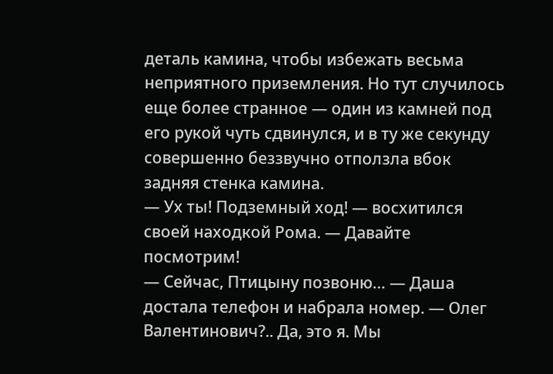деталь камина, чтобы избежать весьма неприятного приземления. Но тут случилось еще более странное — один из камней под его рукой чуть сдвинулся, и в ту же секунду совершенно беззвучно отползла вбок задняя стенка камина.
— Ух ты! Подземный ход! — восхитился своей находкой Рома. — Давайте посмотрим!
— Сейчас, Птицыну позвоню… — Даша достала телефон и набрала номер. — Олег Валентинович?.. Да, это я. Мы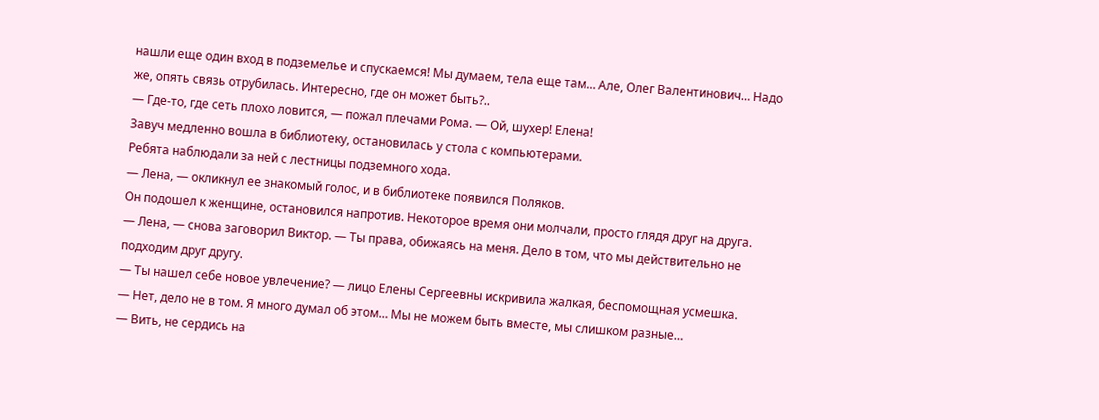нашли еще один вход в подземелье и спускаемся! Мы думаем, тела еще там… Але, Олег Валентинович… Надо же, опять связь отрубилась. Интересно, где он может быть?..
— Где-то, где сеть плохо ловится, — пожал плечами Рома. — Ой, шухер! Елена!
Завуч медленно вошла в библиотеку, остановилась у стола с компьютерами.
Ребята наблюдали за ней с лестницы подземного хода.
— Лена, — окликнул ее знакомый голос, и в библиотеке появился Поляков.
Он подошел к женщине, остановился напротив. Некоторое время они молчали, просто глядя друг на друга.
— Лена, — снова заговорил Виктор. — Ты права, обижаясь на меня. Дело в том, что мы действительно не подходим друг другу.
— Ты нашел себе новое увлечение? — лицо Елены Сергеевны искривила жалкая, беспомощная усмешка.
— Нет, дело не в том. Я много думал об этом… Мы не можем быть вместе, мы слишком разные…
— Вить, не сердись на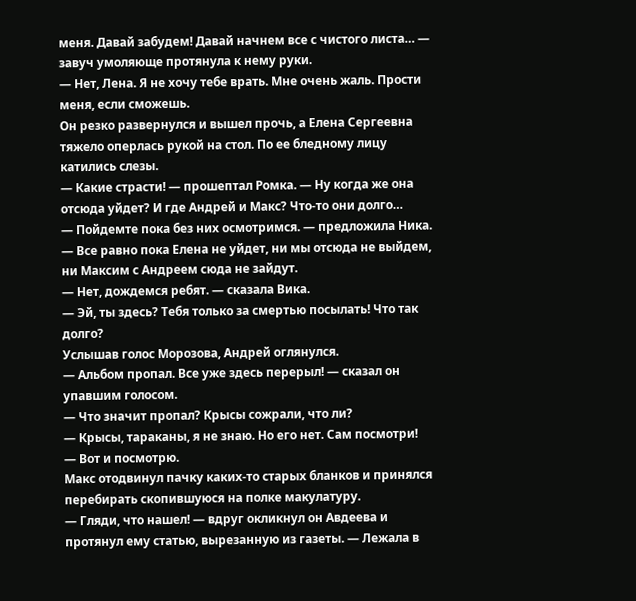меня. Давай забудем! Давай начнем все с чистого листа… — завуч умоляюще протянула к нему руки.
— Нет, Лена. Я не хочу тебе врать. Мне очень жаль. Прости меня, если сможешь.
Он резко развернулся и вышел прочь, а Елена Сергеевна тяжело оперлась рукой на стол. По ее бледному лицу катились слезы.
— Какие страсти! — прошептал Ромка. — Ну когда же она отсюда уйдет? И где Андрей и Макс? Что-то они долго…
— Пойдемте пока без них осмотримся. — предложила Ника. — Все равно пока Елена не уйдет, ни мы отсюда не выйдем, ни Максим с Андреем сюда не зайдут.
— Нет, дождемся ребят. — сказала Вика.
— Эй, ты здесь? Тебя только за смертью посылать! Что так долго?
Услышав голос Морозова, Андрей оглянулся.
— Альбом пропал. Все уже здесь перерыл! — сказал он упавшим голосом.
— Что значит пропал? Крысы сожрали, что ли?
— Крысы, тараканы, я не знаю. Но его нет. Сам посмотри!
— Вот и посмотрю.
Макс отодвинул пачку каких-то старых бланков и принялся перебирать скопившуюся на полке макулатуру.
— Гляди, что нашел! — вдруг окликнул он Авдеева и протянул ему статью, вырезанную из газеты. — Лежала в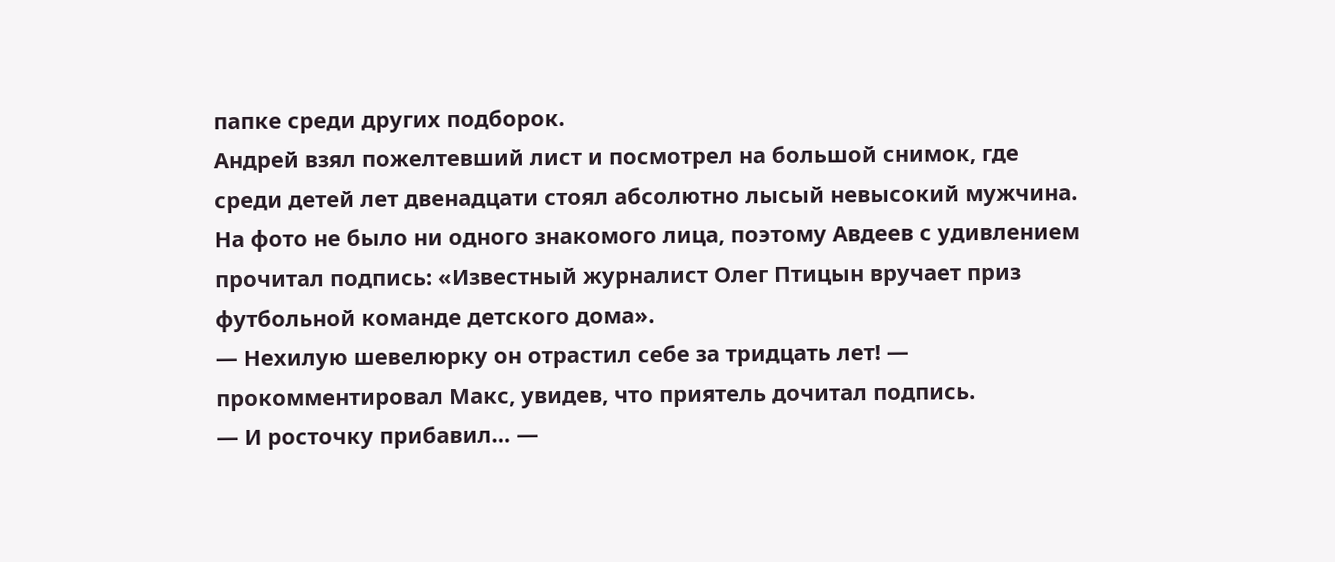папке среди других подборок.
Андрей взял пожелтевший лист и посмотрел на большой снимок, где среди детей лет двенадцати стоял абсолютно лысый невысокий мужчина. На фото не было ни одного знакомого лица, поэтому Авдеев с удивлением прочитал подпись: «Известный журналист Олег Птицын вручает приз футбольной команде детского дома».
— Нехилую шевелюрку он отрастил себе за тридцать лет! — прокомментировал Макс, увидев, что приятель дочитал подпись.
— И росточку прибавил… —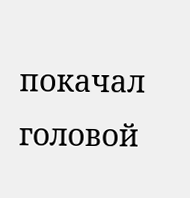покачал головой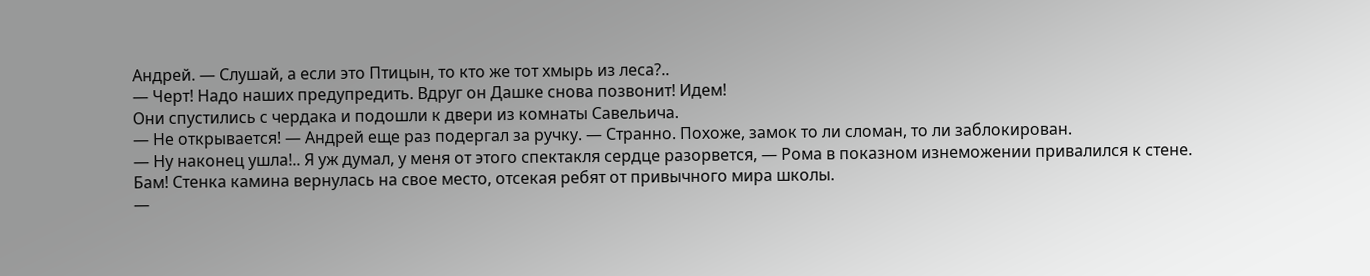Андрей. — Слушай, а если это Птицын, то кто же тот хмырь из леса?..
— Черт! Надо наших предупредить. Вдруг он Дашке снова позвонит! Идем!
Они спустились с чердака и подошли к двери из комнаты Савельича.
— Не открывается! — Андрей еще раз подергал за ручку. — Странно. Похоже, замок то ли сломан, то ли заблокирован.
— Ну наконец ушла!.. Я уж думал, у меня от этого спектакля сердце разорвется, — Рома в показном изнеможении привалился к стене.
Бам! Стенка камина вернулась на свое место, отсекая ребят от привычного мира школы.
—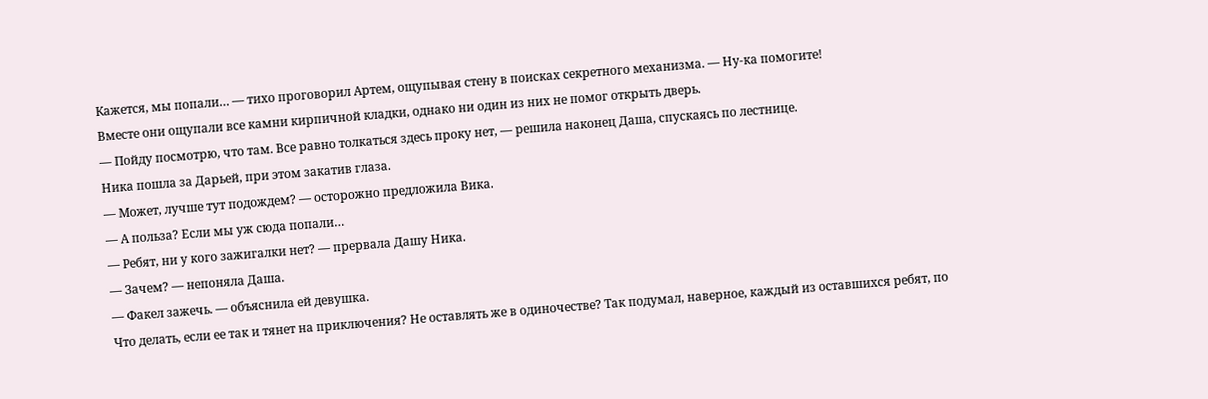Кажется, мы попали… — тихо проговорил Артем, ощупывая стену в поисках секретного механизма. — Ну-ка помогите!
Вместе они ощупали все камни кирпичной кладки, однако ни один из них не помог открыть дверь.
— Пойду посмотрю, что там. Все равно толкаться здесь проку нет, — решила наконец Даша, спускаясь по лестнице.
Ника пошла за Дарьей, при этом закатив глаза.
— Может, лучше тут подождем? — осторожно предложила Вика.
— А польза? Если мы уж сюда попали…
— Ребят, ни у кого зажигалки нет? — прервала Дашу Ника.
— Зачем? — непоняла Даша.
— Факел зажечь. — объяснила ей девушка.
Что делать, если ее так и тянет на приключения? Не оставлять же в одиночестве? Так подумал, наверное, каждый из оставшихся ребят, по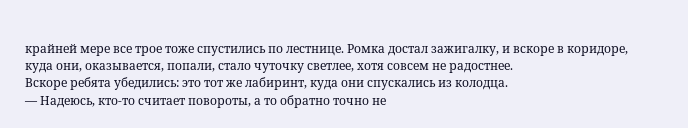крайней мере все трое тоже спустились по лестнице. Ромка достал зажигалку, и вскоре в коридоре, куда они, оказывается, попали, стало чуточку светлее, хотя совсем не радостнее.
Вскоре ребята убедились: это тот же лабиринт, куда они спускались из колодца.
— Надеюсь, кто-то считает повороты, а то обратно точно не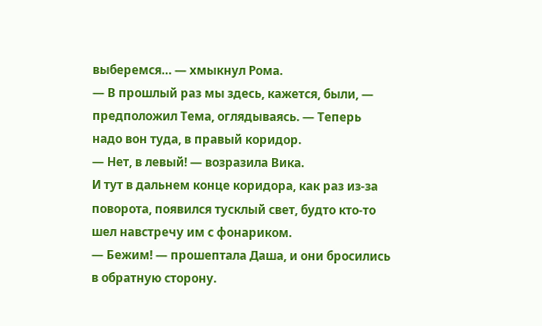выберемся… — хмыкнул Рома.
— В прошлый раз мы здесь, кажется, были, — предположил Тема, оглядываясь. — Теперь надо вон туда, в правый коридор.
— Нет, в левый! — возразила Вика.
И тут в дальнем конце коридора, как раз из-за поворота, появился тусклый свет, будто кто-то шел навстречу им с фонариком.
— Бежим! — прошептала Даша, и они бросились в обратную сторону.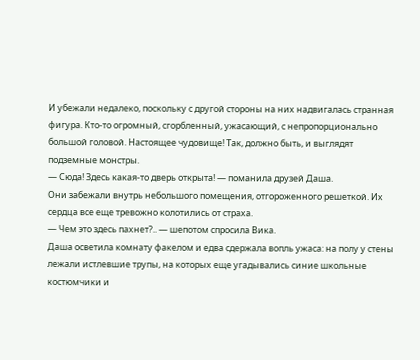И убежали недалеко, поскольку с другой стороны на них надвигалась странная фигура. Кто-то огромный, сгорбленный, ужасающий, с непропорционально большой головой. Настоящее чудовище! Так, должно быть, и выглядят подземные монстры.
— Сюда! Здесь какая-то дверь открыта! — поманила друзей Даша.
Они забежали внутрь небольшого помещения, отгороженного решеткой. Их сердца все еще тревожно колотились от страха.
— Чем это здесь пахнет?.. — шепотом спросила Вика.
Даша осветила комнату факелом и едва сдержала вопль ужаса: на полу у стены лежали истлевшие трупы, на которых еще угадывались синие школьные костюмчики и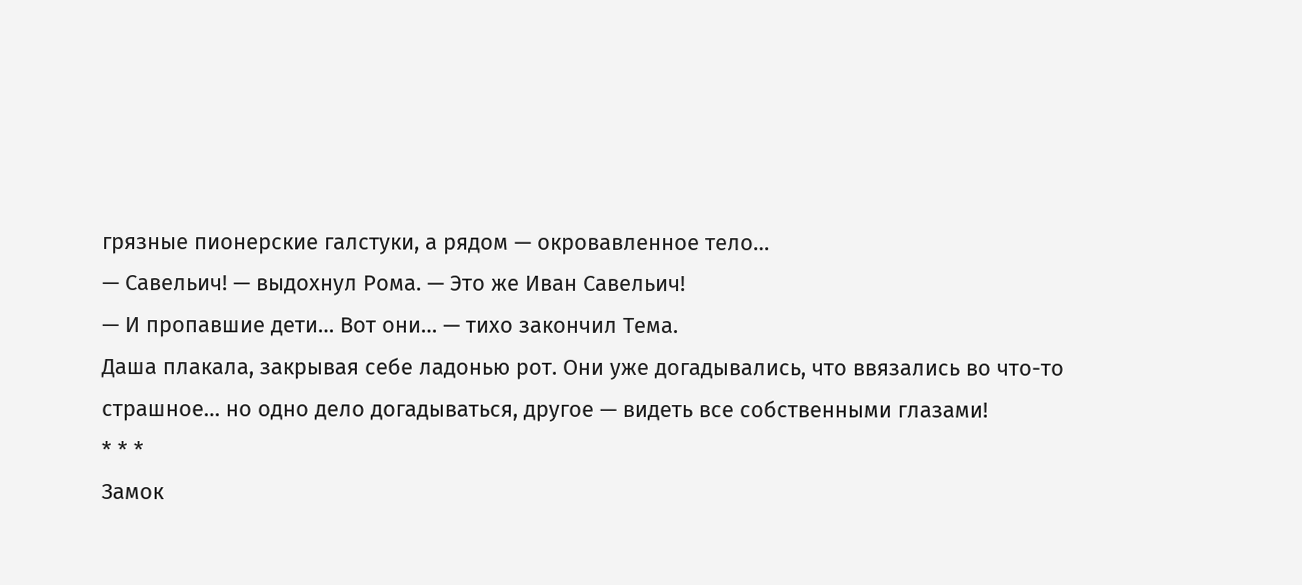грязные пионерские галстуки, а рядом — окровавленное тело…
— Савельич! — выдохнул Рома. — Это же Иван Савельич!
— И пропавшие дети… Вот они… — тихо закончил Тема.
Даша плакала, закрывая себе ладонью рот. Они уже догадывались, что ввязались во что-то страшное… но одно дело догадываться, другое — видеть все собственными глазами!
* * *
Замок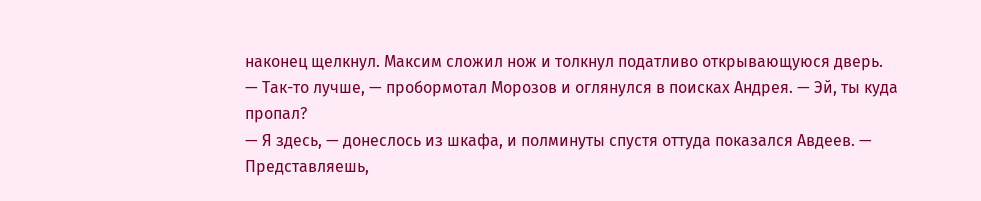наконец щелкнул. Максим сложил нож и толкнул податливо открывающуюся дверь.
— Так-то лучше, — пробормотал Морозов и оглянулся в поисках Андрея. — Эй, ты куда пропал?
— Я здесь, — донеслось из шкафа, и полминуты спустя оттуда показался Авдеев. — Представляешь,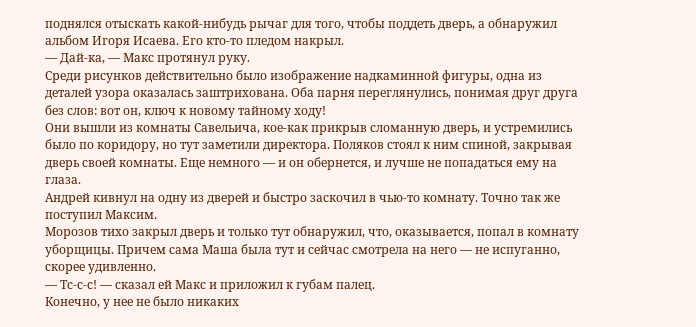поднялся отыскать какой-нибудь рычаг для того, чтобы поддеть дверь, а обнаружил альбом Игоря Исаева. Его кто-то пледом накрыл.
— Дай-ка, — Макс протянул руку.
Среди рисунков действительно было изображение надкаминной фигуры, одна из деталей узора оказалась заштрихована. Оба парня переглянулись, понимая друг друга без слов: вот он, ключ к новому тайному ходу!
Они вышли из комнаты Савельича, кое-как прикрыв сломанную дверь, и устремились было по коридору, но тут заметили директора. Поляков стоял к ним спиной, закрывая дверь своей комнаты. Еще немного — и он обернется, и лучше не попадаться ему на глаза.
Андрей кивнул на одну из дверей и быстро заскочил в чью-то комнату. Точно так же поступил Максим.
Морозов тихо закрыл дверь и только тут обнаружил, что, оказывается, попал в комнату уборщицы. Причем сама Маша была тут и сейчас смотрела на него — не испуганно, скорее удивленно.
— Тс-с-с! — сказал ей Макс и приложил к губам палец.
Конечно, у нее не было никаких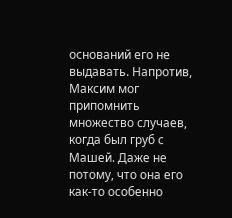оснований его не выдавать. Напротив, Максим мог припомнить множество случаев, когда был груб с Машей. Даже не потому, что она его как-то особенно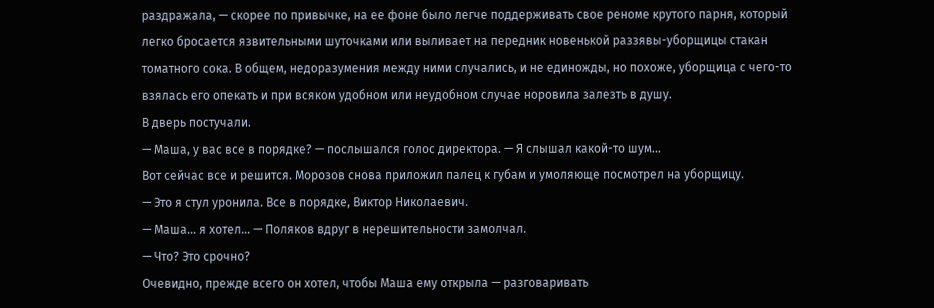раздражала, — скорее по привычке, на ее фоне было легче поддерживать свое реноме крутого парня, который легко бросается язвительными шуточками или выливает на передник новенькой раззявы-уборщицы стакан томатного сока. В общем, недоразумения между ними случались, и не единожды, но похоже, уборщица с чего-то взялась его опекать и при всяком удобном или неудобном случае норовила залезть в душу.
В дверь постучали.
— Маша, у вас все в порядке? — послышался голос директора. — Я слышал какой-то шум…
Вот сейчас все и решится. Морозов снова приложил палец к губам и умоляюще посмотрел на уборщицу.
— Это я стул уронила. Все в порядке, Виктор Николаевич.
— Маша… я хотел… — Поляков вдруг в нерешительности замолчал.
— Что? Это срочно?
Очевидно, прежде всего он хотел, чтобы Маша ему открыла — разговаривать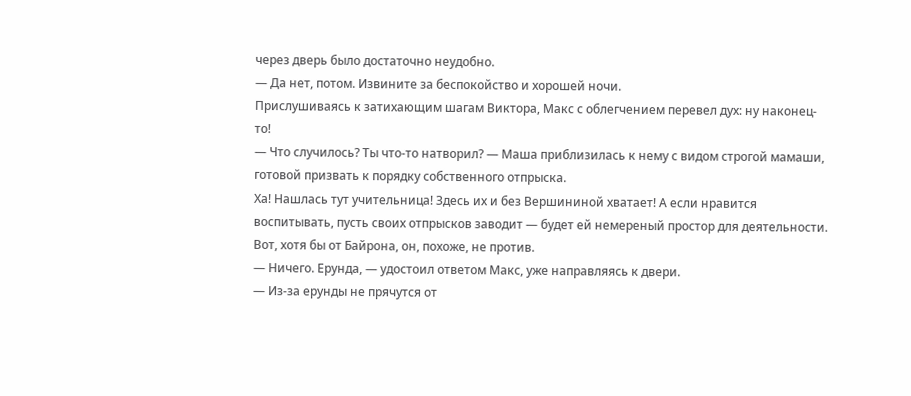через дверь было достаточно неудобно.
— Да нет, потом. Извините за беспокойство и хорошей ночи.
Прислушиваясь к затихающим шагам Виктора, Макс с облегчением перевел дух: ну наконец-то!
— Что случилось? Ты что-то натворил? — Маша приблизилась к нему с видом строгой мамаши, готовой призвать к порядку собственного отпрыска.
Ха! Нашлась тут учительница! Здесь их и без Вершининой хватает! А если нравится воспитывать, пусть своих отпрысков заводит — будет ей немереный простор для деятельности. Вот, хотя бы от Байрона, он, похоже, не против.
— Ничего. Ерунда, — удостоил ответом Макс, уже направляясь к двери.
— Из-за ерунды не прячутся от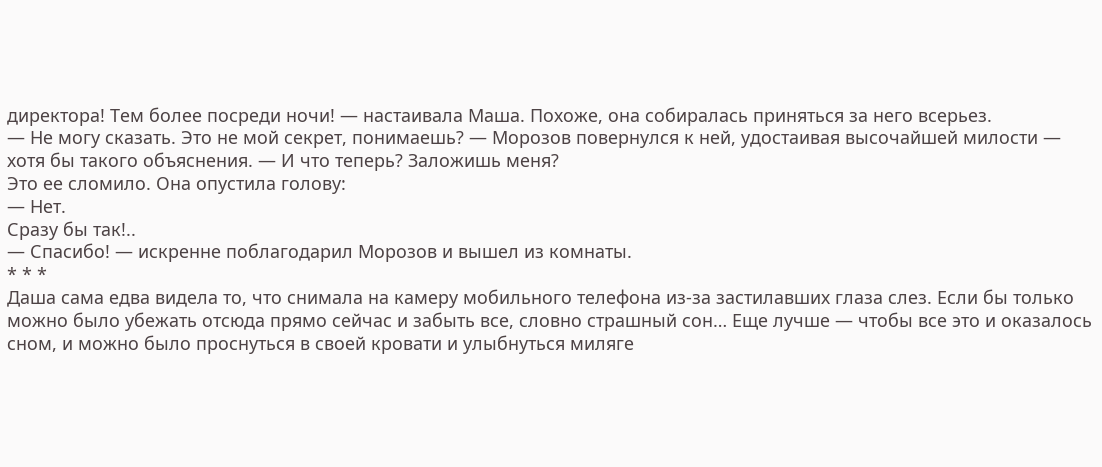директора! Тем более посреди ночи! — настаивала Маша. Похоже, она собиралась приняться за него всерьез.
— Не могу сказать. Это не мой секрет, понимаешь? — Морозов повернулся к ней, удостаивая высочайшей милости — хотя бы такого объяснения. — И что теперь? Заложишь меня?
Это ее сломило. Она опустила голову:
— Нет.
Сразу бы так!..
— Спасибо! — искренне поблагодарил Морозов и вышел из комнаты.
* * *
Даша сама едва видела то, что снимала на камеру мобильного телефона из-за застилавших глаза слез. Если бы только можно было убежать отсюда прямо сейчас и забыть все, словно страшный сон… Еще лучше — чтобы все это и оказалось сном, и можно было проснуться в своей кровати и улыбнуться миляге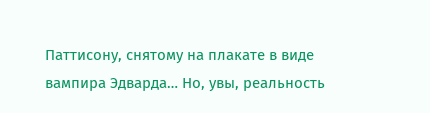Паттисону, снятому на плакате в виде вампира Эдварда… Но, увы, реальность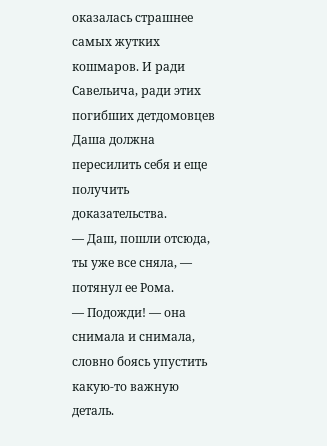оказалась страшнее самых жутких кошмаров. И ради Савельича, ради этих погибших детдомовцев Даша должна пересилить себя и еще получить доказательства.
— Даш, пошли отсюда, ты уже все сняла, — потянул ее Рома.
— Подожди! — она снимала и снимала, словно боясь упустить какую-то важную деталь.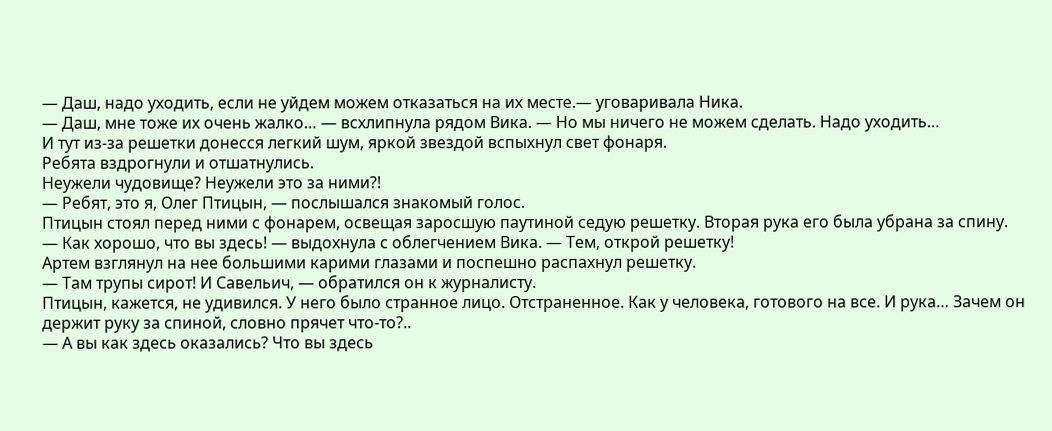— Даш, надо уходить, если не уйдем можем отказаться на их месте.— уговаривала Ника.
— Даш, мне тоже их очень жалко… — всхлипнула рядом Вика. — Но мы ничего не можем сделать. Надо уходить…
И тут из-за решетки донесся легкий шум, яркой звездой вспыхнул свет фонаря.
Ребята вздрогнули и отшатнулись.
Неужели чудовище? Неужели это за ними?!
— Ребят, это я, Олег Птицын, — послышался знакомый голос.
Птицын стоял перед ними с фонарем, освещая заросшую паутиной седую решетку. Вторая рука его была убрана за спину.
— Как хорошо, что вы здесь! — выдохнула с облегчением Вика. — Тем, открой решетку!
Артем взглянул на нее большими карими глазами и поспешно распахнул решетку.
— Там трупы сирот! И Савельич, — обратился он к журналисту.
Птицын, кажется, не удивился. У него было странное лицо. Отстраненное. Как у человека, готового на все. И рука… Зачем он держит руку за спиной, словно прячет что-то?..
— А вы как здесь оказались? Что вы здесь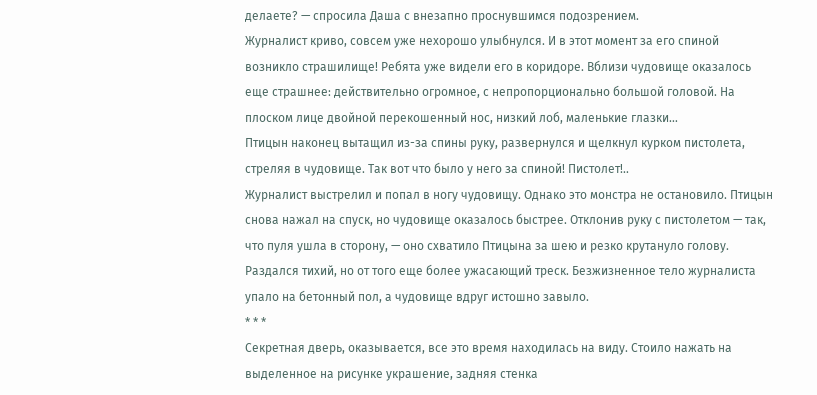делаете? — спросила Даша с внезапно проснувшимся подозрением.
Журналист криво, совсем уже нехорошо улыбнулся. И в этот момент за его спиной возникло страшилище! Ребята уже видели его в коридоре. Вблизи чудовище оказалось еще страшнее: действительно огромное, с непропорционально большой головой. На плоском лице двойной перекошенный нос, низкий лоб, маленькие глазки…
Птицын наконец вытащил из-за спины руку, развернулся и щелкнул курком пистолета, стреляя в чудовище. Так вот что было у него за спиной! Пистолет!..
Журналист выстрелил и попал в ногу чудовищу. Однако это монстра не остановило. Птицын снова нажал на спуск, но чудовище оказалось быстрее. Отклонив руку с пистолетом — так, что пуля ушла в сторону, — оно схватило Птицына за шею и резко крутануло голову.
Раздался тихий, но от того еще более ужасающий треск. Безжизненное тело журналиста упало на бетонный пол, а чудовище вдруг истошно завыло.
* * *
Секретная дверь, оказывается, все это время находилась на виду. Стоило нажать на выделенное на рисунке украшение, задняя стенка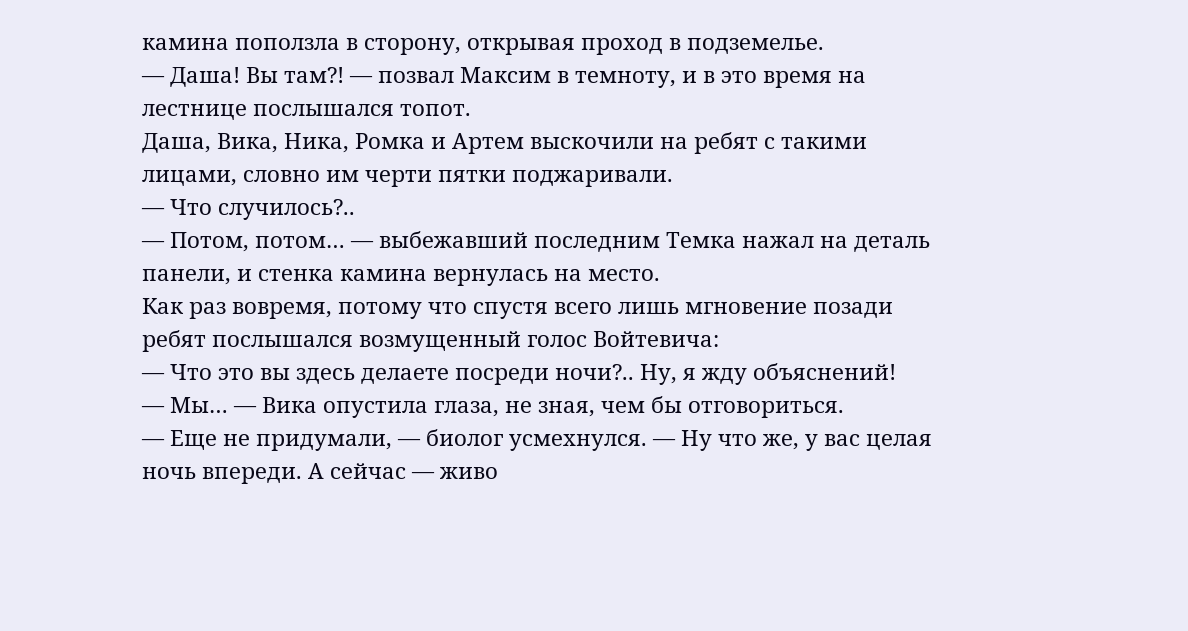камина поползла в сторону, открывая проход в подземелье.
— Даша! Вы там?! — позвал Максим в темноту, и в это время на лестнице послышался топот.
Даша, Вика, Ника, Ромка и Артем выскочили на ребят с такими лицами, словно им черти пятки поджаривали.
— Что случилось?..
— Потом, потом… — выбежавший последним Темка нажал на деталь панели, и стенка камина вернулась на место.
Как раз вовремя, потому что спустя всего лишь мгновение позади ребят послышался возмущенный голос Войтевича:
— Что это вы здесь делаете посреди ночи?.. Ну, я жду объяснений!
— Мы… — Вика опустила глаза, не зная, чем бы отговориться.
— Еще не придумали, — биолог усмехнулся. — Ну что же, у вас целая ночь впереди. А сейчас — живо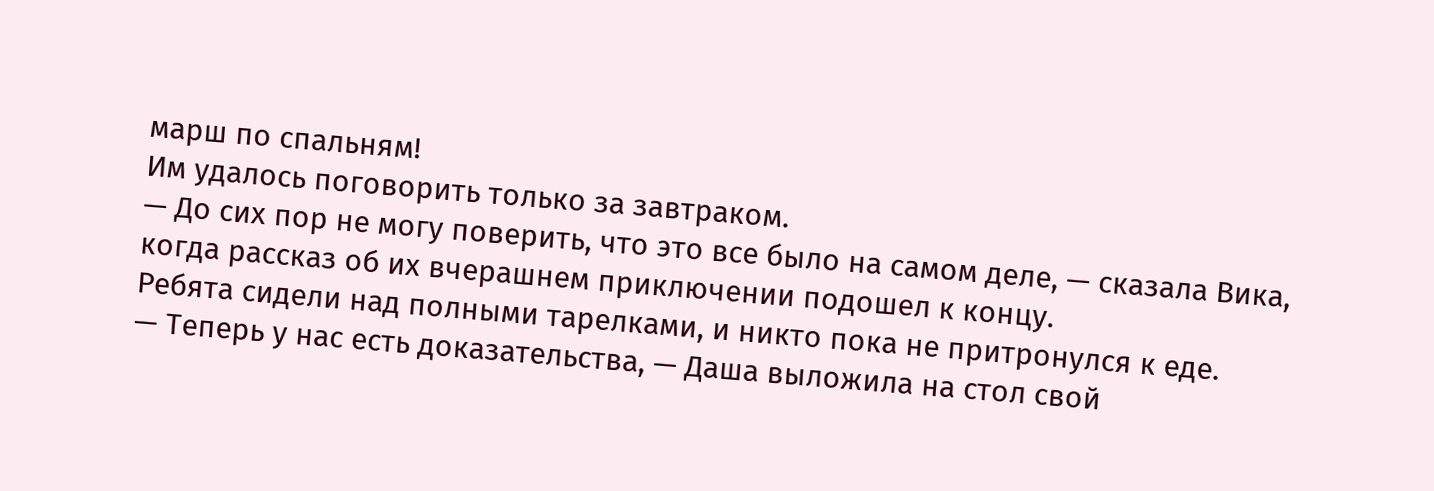марш по спальням!
Им удалось поговорить только за завтраком.
— До сих пор не могу поверить, что это все было на самом деле, — сказала Вика, когда рассказ об их вчерашнем приключении подошел к концу.
Ребята сидели над полными тарелками, и никто пока не притронулся к еде.
— Теперь у нас есть доказательства, — Даша выложила на стол свой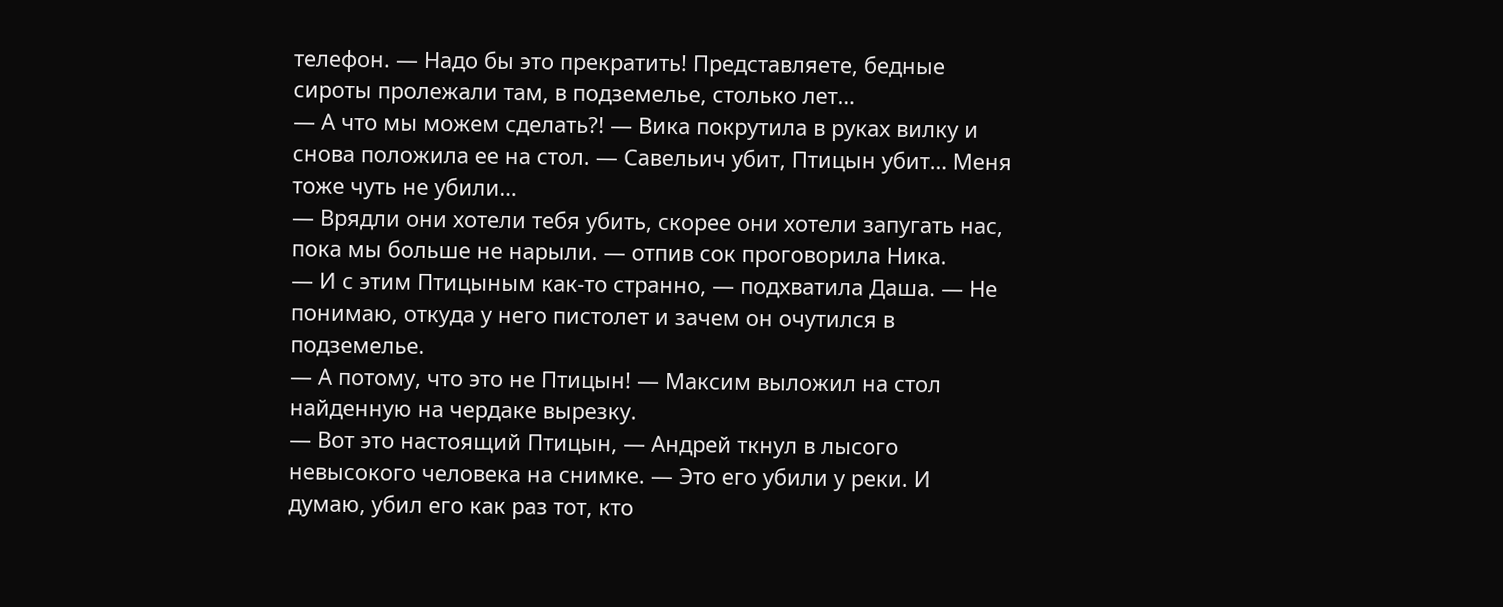телефон. — Надо бы это прекратить! Представляете, бедные сироты пролежали там, в подземелье, столько лет…
— А что мы можем сделать?! — Вика покрутила в руках вилку и снова положила ее на стол. — Савельич убит, Птицын убит… Меня тоже чуть не убили…
— Врядли они хотели тебя убить, скорее они хотели запугать нас, пока мы больше не нарыли. — отпив сок проговорила Ника.
— И с этим Птицыным как-то странно, — подхватила Даша. — Не понимаю, откуда у него пистолет и зачем он очутился в подземелье.
— А потому, что это не Птицын! — Максим выложил на стол найденную на чердаке вырезку.
— Вот это настоящий Птицын, — Андрей ткнул в лысого невысокого человека на снимке. — Это его убили у реки. И думаю, убил его как раз тот, кто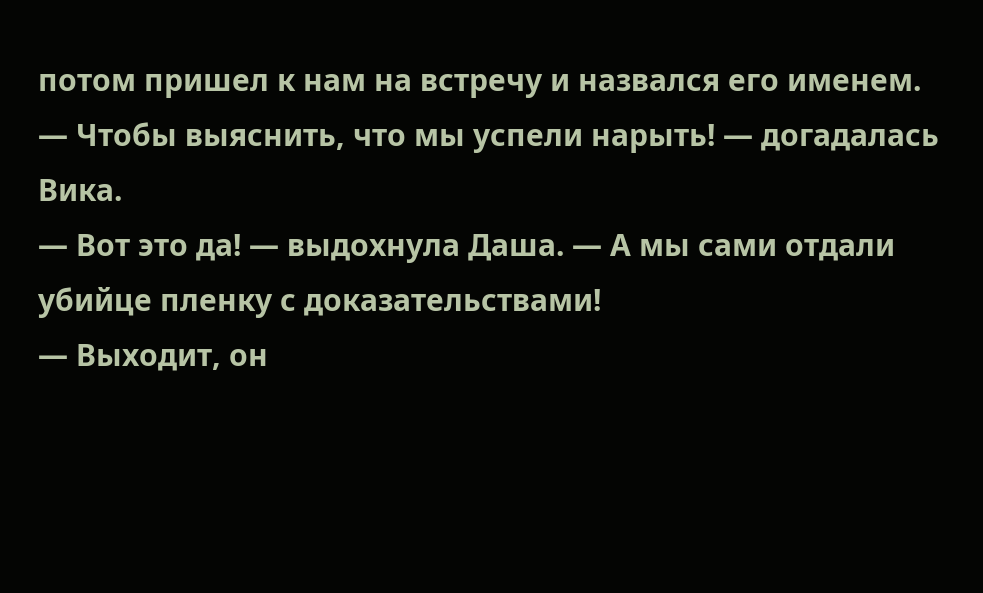потом пришел к нам на встречу и назвался его именем.
— Чтобы выяснить, что мы успели нарыть! — догадалась Вика.
— Вот это да! — выдохнула Даша. — А мы сами отдали убийце пленку с доказательствами!
— Выходит, он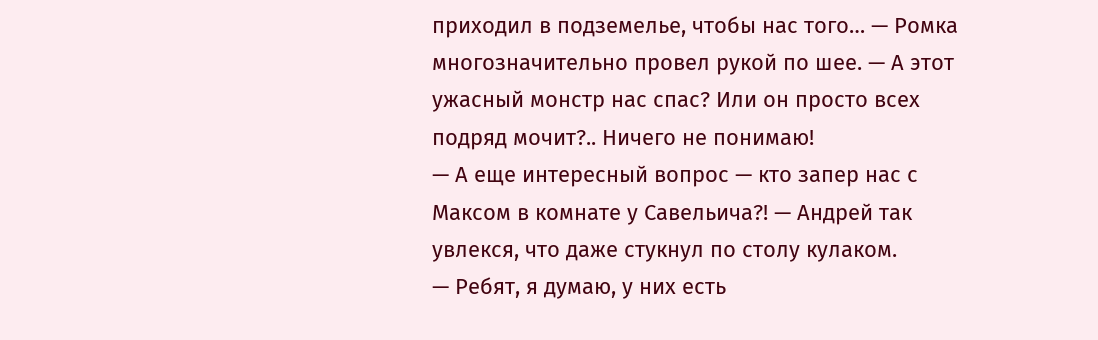приходил в подземелье, чтобы нас того… — Ромка многозначительно провел рукой по шее. — А этот ужасный монстр нас спас? Или он просто всех подряд мочит?.. Ничего не понимаю!
— А еще интересный вопрос — кто запер нас с Максом в комнате у Савельича?! — Андрей так увлекся, что даже стукнул по столу кулаком.
— Ребят, я думаю, у них есть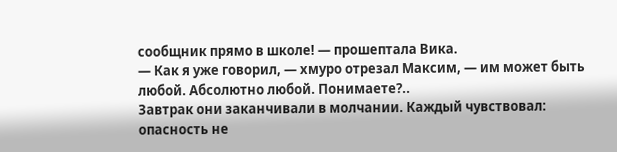сообщник прямо в школе! — прошептала Вика.
— Как я уже говорил, — хмуро отрезал Максим, — им может быть любой. Абсолютно любой. Понимаете?..
Завтрак они заканчивали в молчании. Каждый чувствовал: опасность не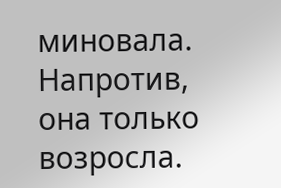миновала. Напротив, она только возросла.